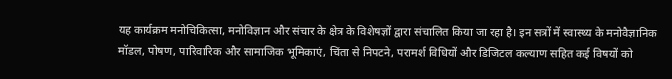यह कार्यक्रम मनोचिकित्सा, मनोविज्ञान और संचार के क्षेत्र के विशेषज्ञों द्वारा संचालित किया जा रहा है। इन सत्रों में स्वास्थ्य के मनोवैज्ञानिक मॉडल, पोषण, पारिवारिक और सामाजिक भूमिकाएं, चिंता से निपटने, परामर्श विधियों और डिजिटल कल्याण सहित कई विषयों को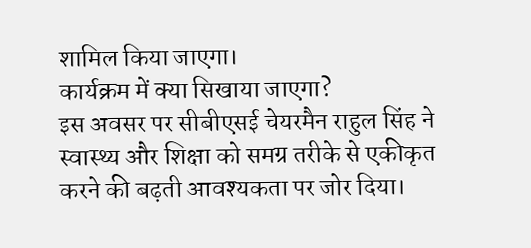शामिल किया जाएगा।
कार्यक्रम में क्या सिखाया जाएगा?
इस अवसर पर सीबीएसई चेयरमैन राहुल सिंह ने स्वास्थ्य और शिक्षा को समग्र तरीके से एकीकृत करने की बढ़ती आवश्यकता पर जोर दिया।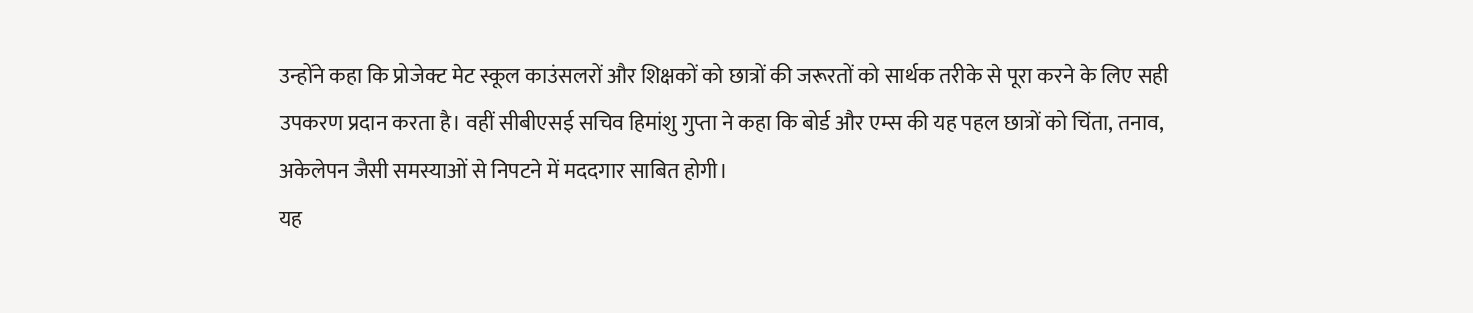उन्होंने कहा कि प्रोजेक्ट मेट स्कूल काउंसलरों और शिक्षकों को छात्रों की जरूरतों को सार्थक तरीके से पूरा करने के लिए सही उपकरण प्रदान करता है। वहीं सीबीएसई सचिव हिमांशु गुप्ता ने कहा कि बोर्ड और एम्स की यह पहल छात्रों को चिंता, तनाव, अकेलेपन जैसी समस्याओं से निपटने में मददगार साबित होगी।
यह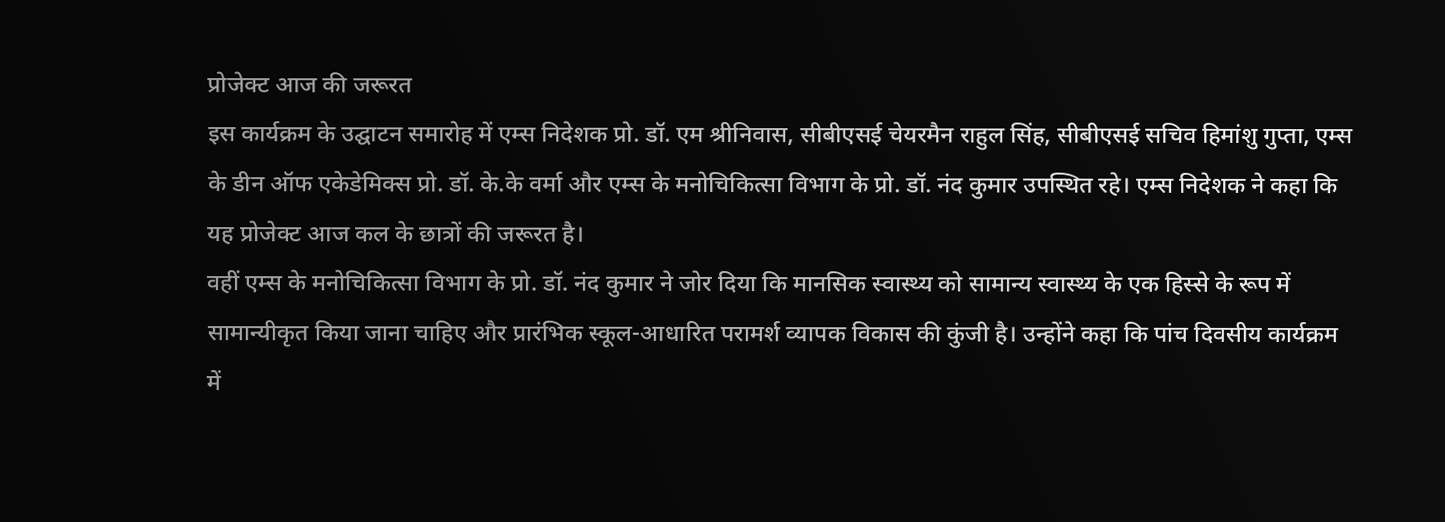प्रोजेक्ट आज की जरूरत
इस कार्यक्रम के उद्घाटन समारोह में एम्स निदेशक प्रो. डॉ. एम श्रीनिवास, सीबीएसई चेयरमैन राहुल सिंह, सीबीएसई सचिव हिमांशु गुप्ता, एम्स के डीन ऑफ एकेडेमिक्स प्रो. डॉ. के.के वर्मा और एम्स के मनोचिकित्सा विभाग के प्रो. डॉ. नंद कुमार उपस्थित रहे। एम्स निदेशक ने कहा कि यह प्रोजेक्ट आज कल के छात्रों की जरूरत है।
वहीं एम्स के मनोचिकित्सा विभाग के प्रो. डॉ. नंद कुमार ने जोर दिया कि मानसिक स्वास्थ्य को सामान्य स्वास्थ्य के एक हिस्से के रूप में सामान्यीकृत किया जाना चाहिए और प्रारंभिक स्कूल-आधारित परामर्श व्यापक विकास की कुंजी है। उन्होंने कहा कि पांच दिवसीय कार्यक्रम में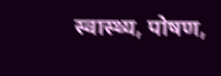स्वास्थ्य, पोषण,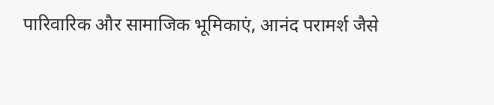पारिवारिक और सामाजिक भूमिकाएं, आनंद परामर्श जैसे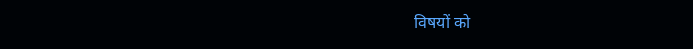विषयों को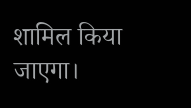शामिल किया जाएगा।